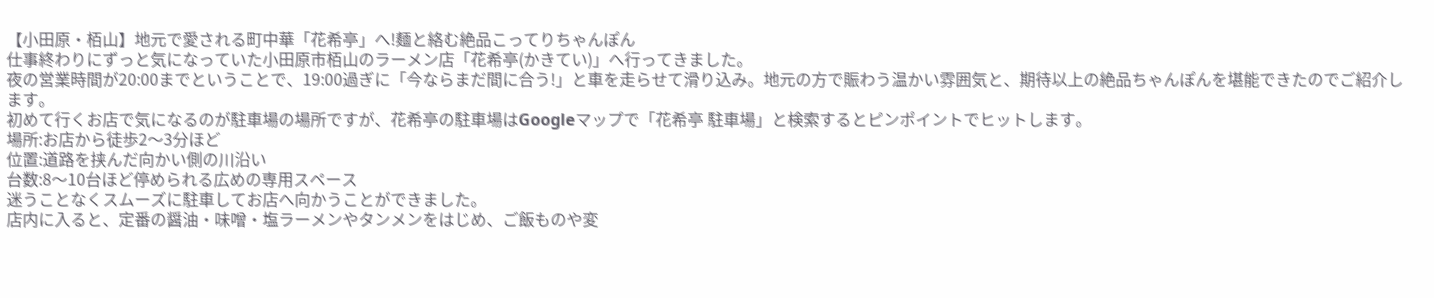【小田原・栢山】地元で愛される町中華「花希亭」へ!麺と絡む絶品こってりちゃんぽん
仕事終わりにずっと気になっていた小田原市栢山のラーメン店「花希亭(かきてい)」へ行ってきました。
夜の営業時間が20:00までということで、19:00過ぎに「今ならまだ間に合う!」と車を走らせて滑り込み。地元の方で賑わう温かい雰囲気と、期待以上の絶品ちゃんぽんを堪能できたのでご紹介します。
初めて行くお店で気になるのが駐車場の場所ですが、花希亭の駐車場はGoogleマップで「花希亭 駐車場」と検索するとピンポイントでヒットします。
場所:お店から徒歩2〜3分ほど
位置:道路を挟んだ向かい側の川沿い
台数:8〜10台ほど停められる広めの専用スペース
迷うことなくスムーズに駐車してお店へ向かうことができました。
店内に入ると、定番の醤油・味噌・塩ラーメンやタンメンをはじめ、ご飯ものや変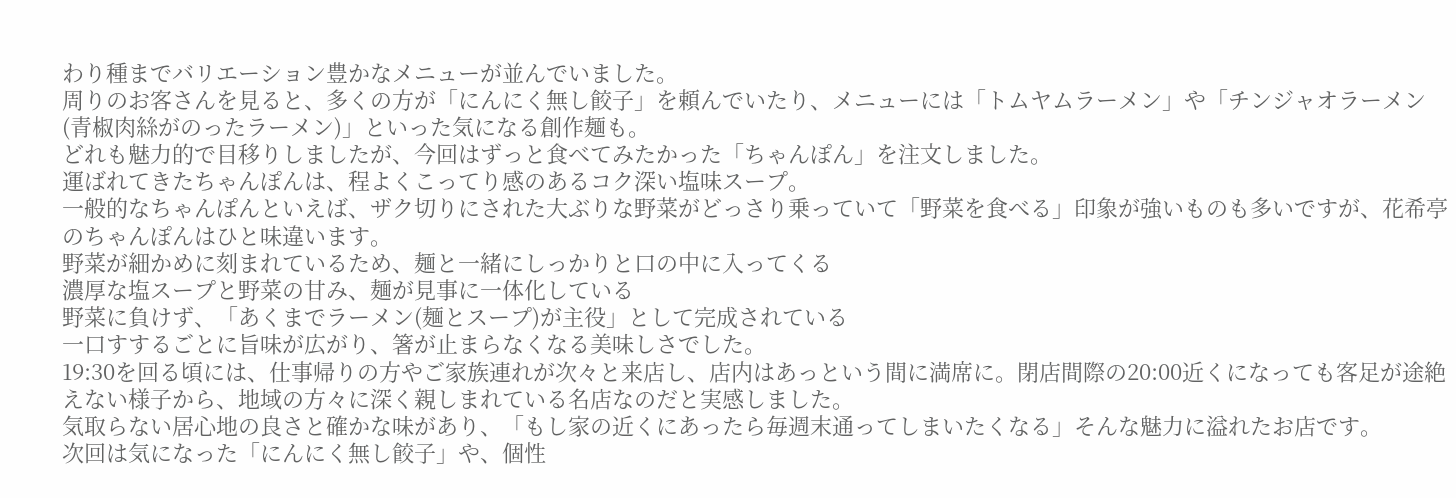わり種までバリエーション豊かなメニューが並んでいました。
周りのお客さんを見ると、多くの方が「にんにく無し餃子」を頼んでいたり、メニューには「トムヤムラーメン」や「チンジャオラーメン(青椒肉絲がのったラーメン)」といった気になる創作麺も。
どれも魅力的で目移りしましたが、今回はずっと食べてみたかった「ちゃんぽん」を注文しました。
運ばれてきたちゃんぽんは、程よくこってり感のあるコク深い塩味スープ。
一般的なちゃんぽんといえば、ザク切りにされた大ぶりな野菜がどっさり乗っていて「野菜を食べる」印象が強いものも多いですが、花希亭のちゃんぽんはひと味違います。
野菜が細かめに刻まれているため、麺と一緒にしっかりと口の中に入ってくる
濃厚な塩スープと野菜の甘み、麺が見事に一体化している
野菜に負けず、「あくまでラーメン(麺とスープ)が主役」として完成されている
一口すするごとに旨味が広がり、箸が止まらなくなる美味しさでした。
19:30を回る頃には、仕事帰りの方やご家族連れが次々と来店し、店内はあっという間に満席に。閉店間際の20:00近くになっても客足が途絶えない様子から、地域の方々に深く親しまれている名店なのだと実感しました。
気取らない居心地の良さと確かな味があり、「もし家の近くにあったら毎週末通ってしまいたくなる」そんな魅力に溢れたお店です。
次回は気になった「にんにく無し餃子」や、個性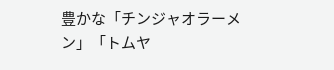豊かな「チンジャオラーメン」「トムヤ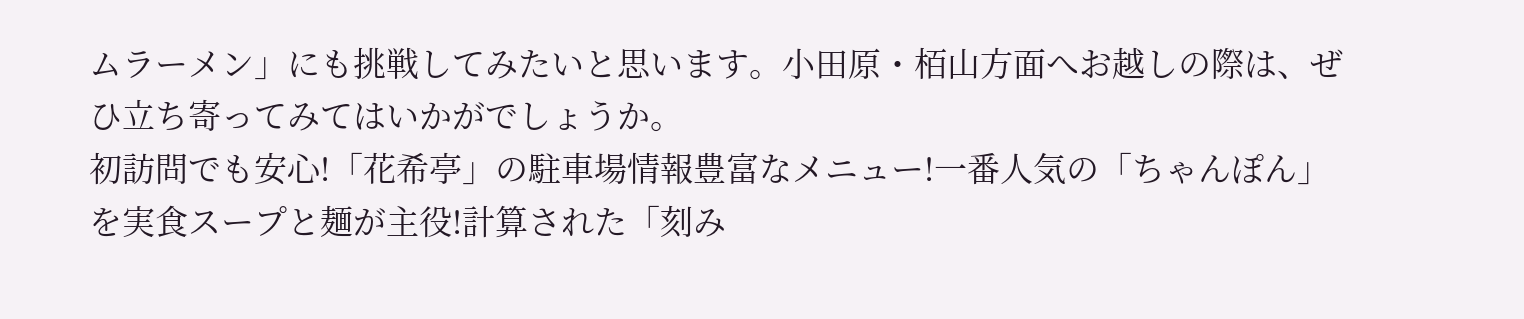ムラーメン」にも挑戦してみたいと思います。小田原・栢山方面へお越しの際は、ぜひ立ち寄ってみてはいかがでしょうか。
初訪問でも安心!「花希亭」の駐車場情報豊富なメニュー!一番人気の「ちゃんぽん」を実食スープと麺が主役!計算された「刻み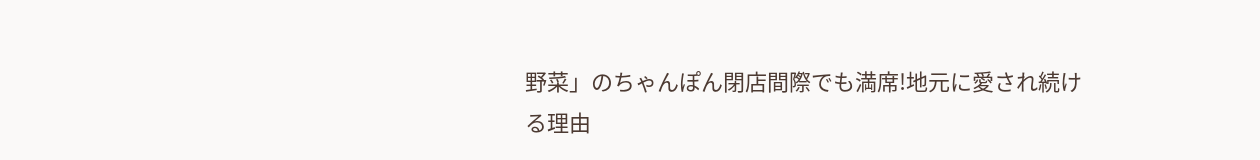野菜」のちゃんぽん閉店間際でも満席!地元に愛され続ける理由